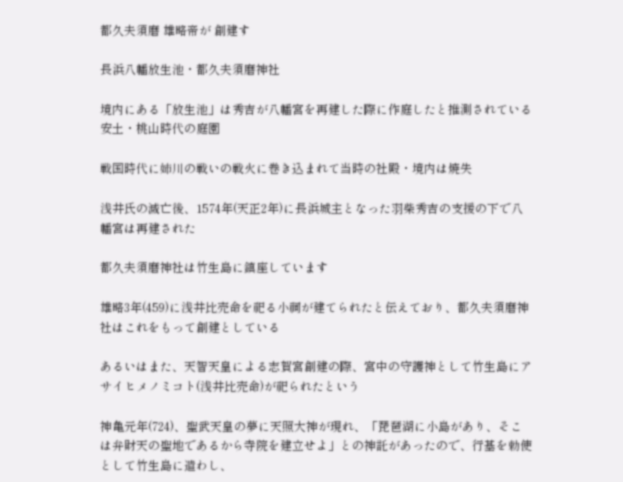都久夫須磨 雄略帝が 創建す

長浜八幡放生池・都久夫須磨神社

境内にある「放生池」は秀吉が八幡宮を再建した際に作庭したと推測されている安土・桃山時代の庭園

戦国時代に姉川の戦いの戦火に巻き込まれて当時の社殿・境内は焼失

浅井氏の滅亡後、1574年(天正2年)に長浜城主となった羽柴秀吉の支援の下で八幡宮は再建された

都久夫須磨神社は竹生島に鎮座しています

雄略3年(459)に浅井比売命を祀る小祠が建てられたと伝えており、都久夫須磨神社はこれをもって創建としている

あるいはまた、天智天皇による志賀宮創建の際、宮中の守護神として竹生島にアサイヒメノミコト(浅井比売命)が祀られたという

神亀元年(724)、聖武天皇の夢に天照大神が現れ、「琵琶湖に小島があり、そこは弁財天の聖地であるから寺院を建立せよ」との神託があったので、行基を勅使として竹生島に遣わし、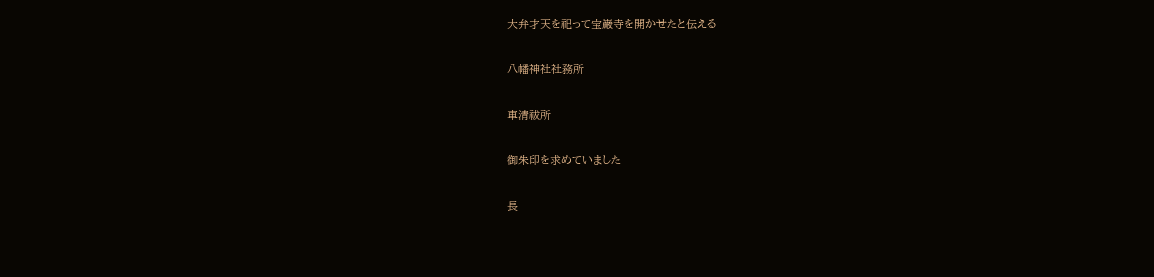大弁才天を祀って宝巌寺を開かせたと伝える

八幡神社社務所

車清祓所

御朱印を求めていました

長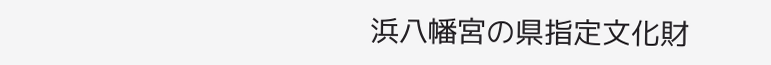浜八幡宮の県指定文化財